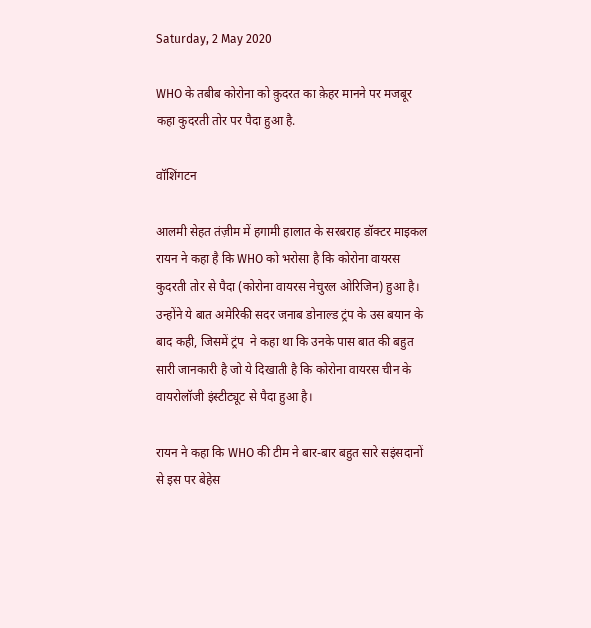Saturday, 2 May 2020

WHO के तबीब कोरोना को क़ुदरत का क़ेहर मानने पर मजबूर कहा कुदरती तोर पर पैदा हुआ है.

वॉशिंगटन

आलमी सेहत तंज़ीम में हगामी हालात के सरबराह डॉक्टर माइकल रायन ने कहा है कि WHO को भरोसा है कि कोरोना वायरस कुदरती तोर से पैदा (कोरोना वायरस नेचुरल ओरिजिन) हुआ है। उन्होंने ये बात अमेरिकी सदर जनाब डोनाल्ड ट्रंप के उस बयान के बाद कही, जिसमें ट्रंप  ने कहा था कि उनके पास बात की बहुत सारी जानकारी है जो ये दिखाती है कि कोरोना वायरस चीन के वायरोलॉजी इंस्टीट्यूट से पैदा हुआ है।

रायन ने कहा कि WHO की टीम ने बार-बार बहुत सारे सइंसदानों से इस पर बेहेस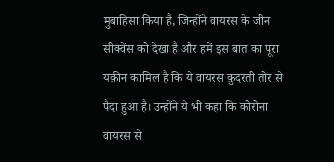मुबाहिसा किया है, जिन्होंने वायरस के जीन सीक्वेंस को देखा है और हमें इस बात का पूरा यक़ीन कामिल है कि ये वायरस क़ुदरती तोर से पैदा हुआ है। उन्होंने ये भी कहा कि कोरोना वायरस से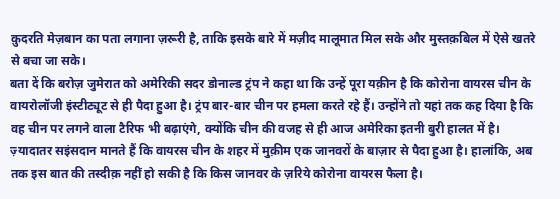क़ुदरति मेज़बान का पता लगाना ज़रूरी है, ताकि इसके बारे में मज़ीद मालूमात मिल सके और मुस्तक़बिल में ऐसे खतरे से बचा जा सके।
बता दें कि बरोज़ जुमेरात को अमेरिकी सदर डोनाल्ड ट्रंप ने कहा था कि उन्हें पूरा यक़ीन है कि कोरोना वायरस चीन के वायरोलॉजी इंस्टीट्यूट से ही पैदा हुआ है। ट्रंप बार-बार चीन पर हमला करते रहे हैं। उन्होंने तो यहां तक कह दिया है कि वह चीन पर लगने वाला टैरिफ भी बढ़ाएंगे, क्योंकि चीन की वजह से ही आज अमेरिका इतनी बुरी हालत में है।
ज़्यादातर सइंसदान मानते हैं कि वायरस चीन के शहर में मुक़ीम एक जानवरों के बाज़ार से पैदा हुआ है। हालांकि, अब तक इस बात की तस्दीक़ नहीं हो सकी है कि किस जानवर के ज़रिये कोरोना वायरस फैला है।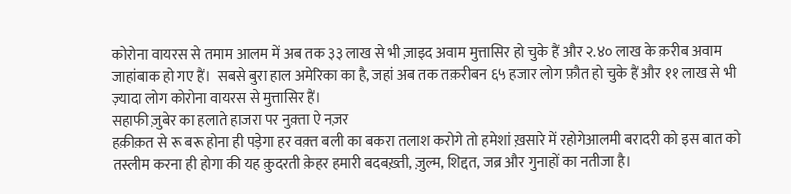कोरोना वायरस से तमाम आलम में अब तक ३३ लाख से भी ज़ाइद अवाम मुत्तासिर हो चुके हैं और २.४० लाख के क़रीब अवाम जाहांबाक हो गए हैं।  सबसे बुरा हाल अमेरिका का है, जहां अब तक तक़रीबन ६५ हजार लोग फ़ौत हो चुके हैं और ११ लाख से भी ज़्यादा लोग कोरोना वायरस से मुत्तासिर हैं।
सहाफी ज़ुबेर का हलाते हाजरा पर नुक़्ता ऐ नज़र
हक़ीक़त से रू बरू होना ही पड़ेगा हर वक़्त बली का बकरा तलाश करोगे तो हमेशां ख़सारे में रहोगेआलमी बरादरी को इस बात को तस्लीम करना ही होगा की यह क़ुदरती क़ेहर हमारी बदबख़्ती, ज़ुल्म, शिद्दत, जब्र और गुनाहों का नतीजा है।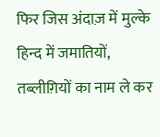फिर जिस अंदाज़ में मुल्के हिन्द में जमातियों, तब्लीग़ियों का नाम ले कर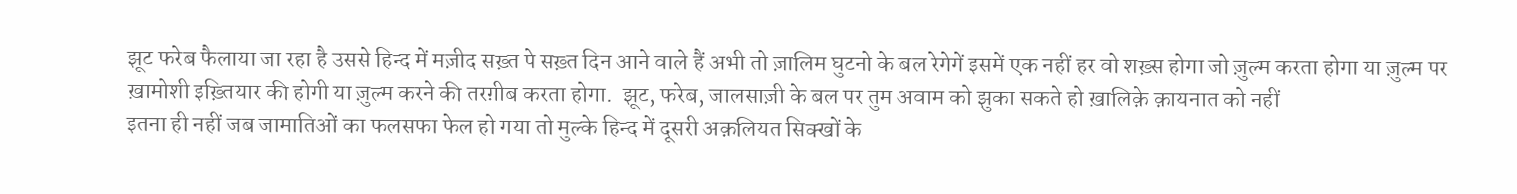झूट फरेब फैलाया जा रहा है उससे हिन्द में मज़ीद सख़्त पे सख़्त दिन आने वाले हैं अभी तो ज़ालिम घुटनो के बल रेगेगें इसमें एक नहीं हर वो शख़्स होगा जो ज़ुल्म करता होगा या ज़ुल्म पर ख़ामोशी इख़्तियार की होगी या ज़ुल्म करने की तरग़ीब करता होगा.  झूट, फरेब, जालसाज़ी के बल पर तुम अवाम को झुका सकते हो ख़ालिक़े क़ायनात को नहीं
इतना ही नहीं जब जामातिओं का फलसफा फेल हो गया तो मुल्के हिन्द में दूसरी अक़लियत सिक्खों के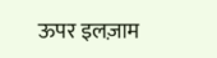ऊपर इलज़ाम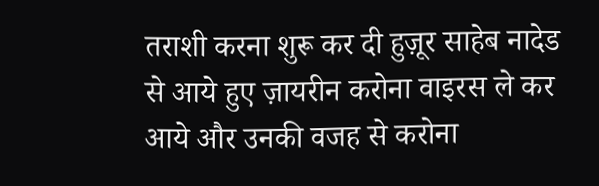तराशी करना शुरू कर दी हुज़ूर साहेब नादेड से आये हुए ज़ायरीन करोना वाइरस ले कर आये और उनकी वजह से करोना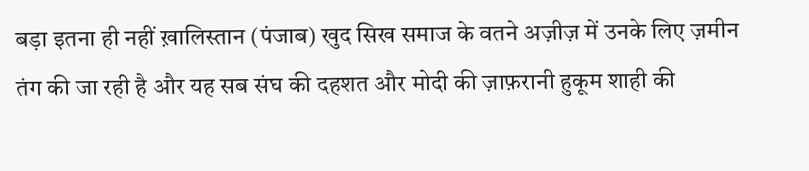बड़ा इतना ही नहीं ख़ालिस्तान (पंजाब) खुद सिख समाज के वतने अज़ीज़ में उनके लिए ज़मीन तंग की जा रही है और यह सब संघ की दहशत और मोदी की ज़ाफ़रानी हुकूम शाही की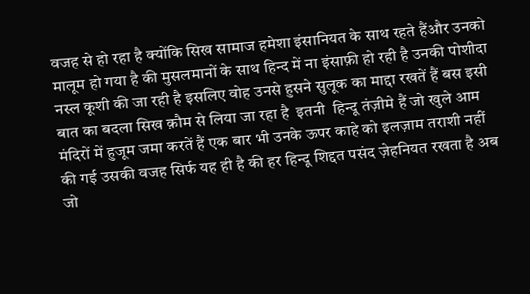वजह से हो रहा है क्योंकि सिख सामाज हमेशा इंसानियत के साथ रहते हैंऔर उनको मालूम हो गया है की मुसलमानों के साथ हिन्द में ना इंसाफ़ी हो रही है उनकी पोशीदा नस्ल कूशी की जा रही है इसलिए वोह उनसे हुसने सुलूक का माद्दा रखतें हैं बस इसी बात का बदला सिख क़ौम से लिया जा रहा है  इतनी  हिन्दू तंज़ीमे हैं जो खुले आम मंदिरों में हुजूम जमा करतें हैं एक बार भी उनके ऊपर काहे को इलज़ाम तराशी नहीं की गई उसकी वजह सिर्फ यह ही है की हर हिन्दू शिद्दत पसंद ज़ेहनियत रखता है अब जो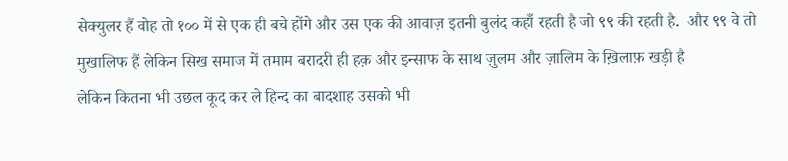सेक्युलर हैं वोह तो १०० में से एक ही बचे होंगे और उस एक की आवाज़ इतनी बुलंद कहाँ रहती है जो ९९ की रहती है.  और ९९ वे तो मुखालिफ हैं लेकिन सिख समाज में तमाम बरादरी ही हक़ और इन्साफ के साथ ज़ुलम और ज़ालिम के ख़िलाफ़ खड़ी है
लेकिन कितना भी उछल कूद कर ले हिन्द का बादशाह उसको भी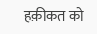हक़ीकत को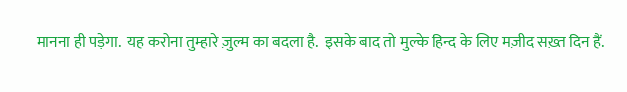मानना ही पड़ेगा.  यह करोना तुम्हारे ज़ुल्म का बदला है.  इसके बाद तो मुल्के हिन्द के लिए मज़ीद सख़्त दिन हैं.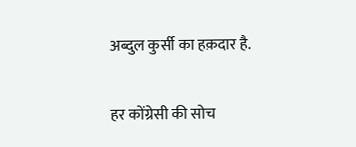अब्दुल कुर्सी का हक़दार है.

हर कोंग्रेसी की सोच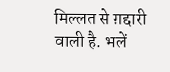मिल्लत से ग़द्दारी वाली है. भलें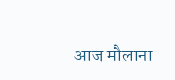आज मौलाना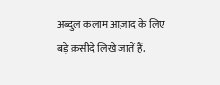अब्दुल कलाम आज़ाद के लिए बड़े क़सीदे लिखे जातें हैं.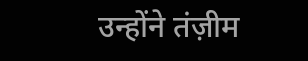उन्होंने तंज़ीम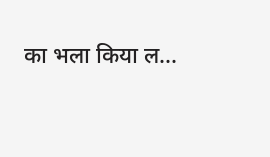का भला किया ल...